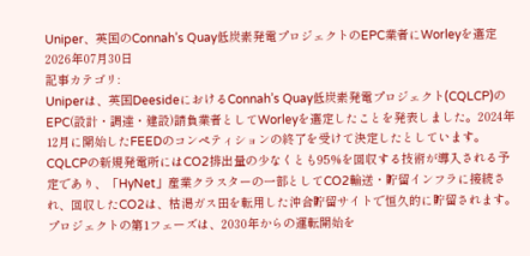Uniper、英国のConnah’s Quay低炭素発電プロジェクトのEPC業者にWorleyを選定
2026年07月30日
記事カテゴリ:
Uniperは、英国DeesideにおけるConnah’s Quay低炭素発電プロジェクト(CQLCP)のEPC(設計・調達・建設)請負業者としてWorleyを選定したことを発表しました。2024年12月に開始したFEEDのコンペティションの終了を受けて決定したとしています。
CQLCPの新規発電所にはCO2排出量の少なくとも95%を回収する技術が導入される予定であり、「HyNet」産業クラスターの一部としてCO2輸送・貯留インフラに接続され、回収したCO2は、枯渇ガス田を転用した沖合貯留サイトで恒久的に貯留されます。プロジェクトの第1フェーズは、2030年からの運転開始を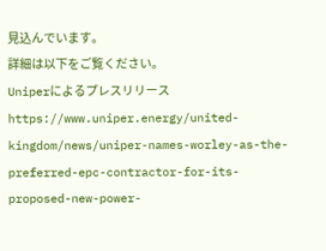見込んでいます。
詳細は以下をご覧ください。
Uniperによるプレスリリース
https://www.uniper.energy/united-kingdom/news/uniper-names-worley-as-the-preferred-epc-contractor-for-its-proposed-new-power-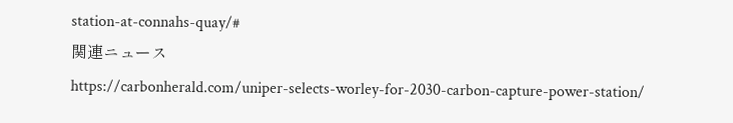station-at-connahs-quay/#
関連ニュース
https://carbonherald.com/uniper-selects-worley-for-2030-carbon-capture-power-station/